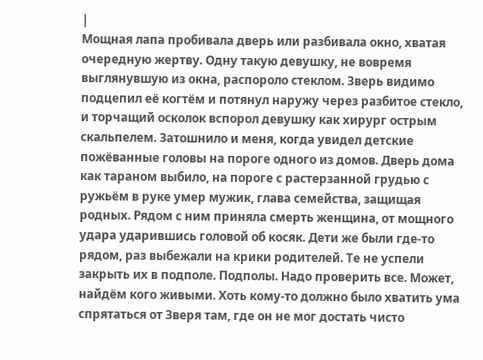|
Мощная лапа пробивала дверь или разбивала окно, хватая очередную жертву. Одну такую девушку, не вовремя выглянувшую из окна, распороло стеклом. Зверь видимо подцепил её когтём и потянул наружу через разбитое стекло, и торчащий осколок вспорол девушку как хирург острым скальпелем. Затошнило и меня, когда увидел детские пожёванные головы на пороге одного из домов. Дверь дома как тараном выбило, на пороге с растерзанной грудью с ружьём в руке умер мужик, глава семейства, защищая родных. Рядом с ним приняла смерть женщина, от мощного удара ударившись головой об косяк. Дети же были где-то рядом, раз выбежали на крики родителей. Те не успели закрыть их в подполе. Подполы. Надо проверить все. Может, найдём кого живыми. Хоть кому-то должно было хватить ума спрятаться от Зверя там, где он не мог достать чисто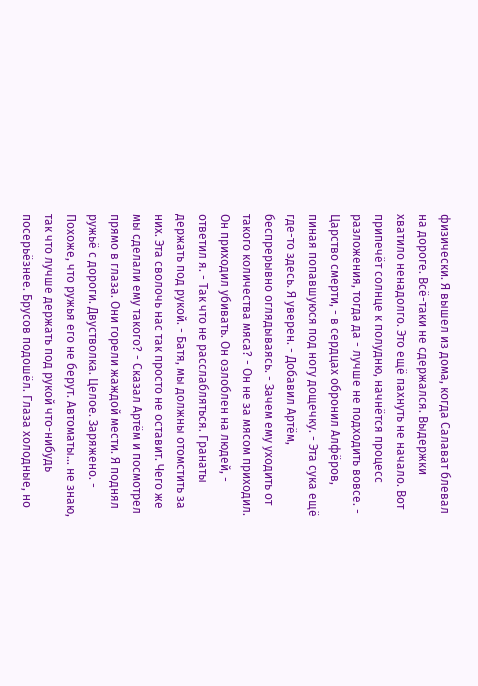физически. Я вышел из дома, когда Салават блевал на дороге. Всё-таки не сдержался. Выдержки хватило ненадолго. Это ещё пахнуть не начало. Вот припечёт солнце к полудню, начнётся процесс разложения, тогда да - лучше не подходить вовсе. - Царство смерти, - в сердцах обронил Алфёров, пиная попавшуюся под ногу дощечку. - Эта сука ещё где-то здесь. Я уверен. - Добавил Артём, беспрерывно оглядываясь. - Зачем ему уходить от такого количества мяса? - Он не за мясом приходил. Он приходил убивать. Он озлоблен на людей, - ответил я. - Так что не расслабляться. Гранаты держать под рукой. - Батя, мы должны отомстить за них. Эта сволочь нас так просто не оставит. Чего же мы сделали ему такого? - Сказал Артём и посмотрел прямо в глаза. Они горели жаждой мести. Я поднял ружьё с дороги. Двустволка. Целое. Заряжено. - Похоже, что ружья его не берут. Автоматы… не знаю, так что лучше держать под рукой что-нибудь посерьёзнее. Брусов подошёл. Глаза холодные, но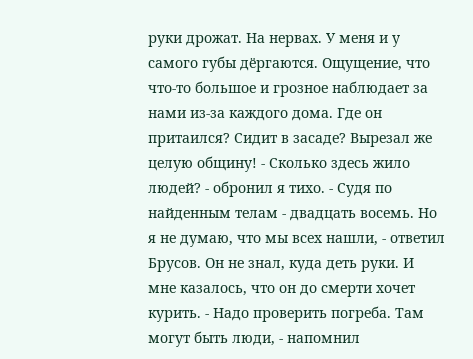руки дрожат. На нервах. У меня и у самого губы дёргаются. Ощущение, что что-то большое и грозное наблюдает за нами из-за каждого дома. Где он притаился? Сидит в засаде? Вырезал же целую общину! - Сколько здесь жило людей? - обронил я тихо. - Судя по найденным телам - двадцать восемь. Но я не думаю, что мы всех нашли, - ответил Брусов. Он не знал, куда деть руки. И мне казалось, что он до смерти хочет курить. - Надо проверить погреба. Там могут быть люди, - напомнил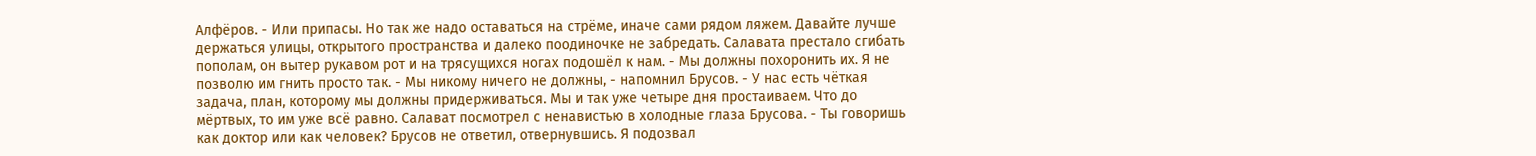Алфёров. - Или припасы. Но так же надо оставаться на стрёме, иначе сами рядом ляжем. Давайте лучше держаться улицы, открытого пространства и далеко поодиночке не забредать. Салавата престало сгибать пополам, он вытер рукавом рот и на трясущихся ногах подошёл к нам. - Мы должны похоронить их. Я не позволю им гнить просто так. - Мы никому ничего не должны, - напомнил Брусов. - У нас есть чёткая задача, план, которому мы должны придерживаться. Мы и так уже четыре дня простаиваем. Что до мёртвых, то им уже всё равно. Салават посмотрел с ненавистью в холодные глаза Брусова. - Ты говоришь как доктор или как человек? Брусов не ответил, отвернувшись. Я подозвал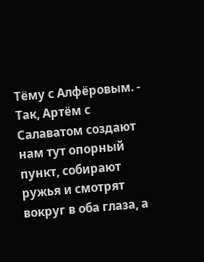Тёму с Алфёровым. - Так, Артём с Салаватом создают нам тут опорный пункт, собирают ружья и смотрят вокруг в оба глаза, а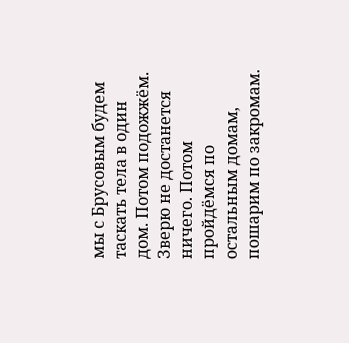мы с Брусовым будем таскать тела в один дом. Потом подожжём. Зверю не достанется ничего. Потом пройдёмся по остальным домам, пошарим по закромам.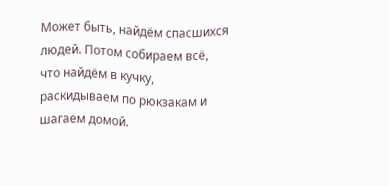Может быть, найдём спасшихся людей. Потом собираем всё, что найдём в кучку, раскидываем по рюкзакам и шагаем домой.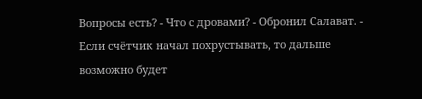Вопросы есть? - Что с дровами? - Обронил Салават. - Если счётчик начал похрустывать, то дальше возможно будет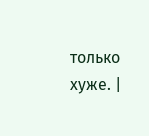только хуже. |